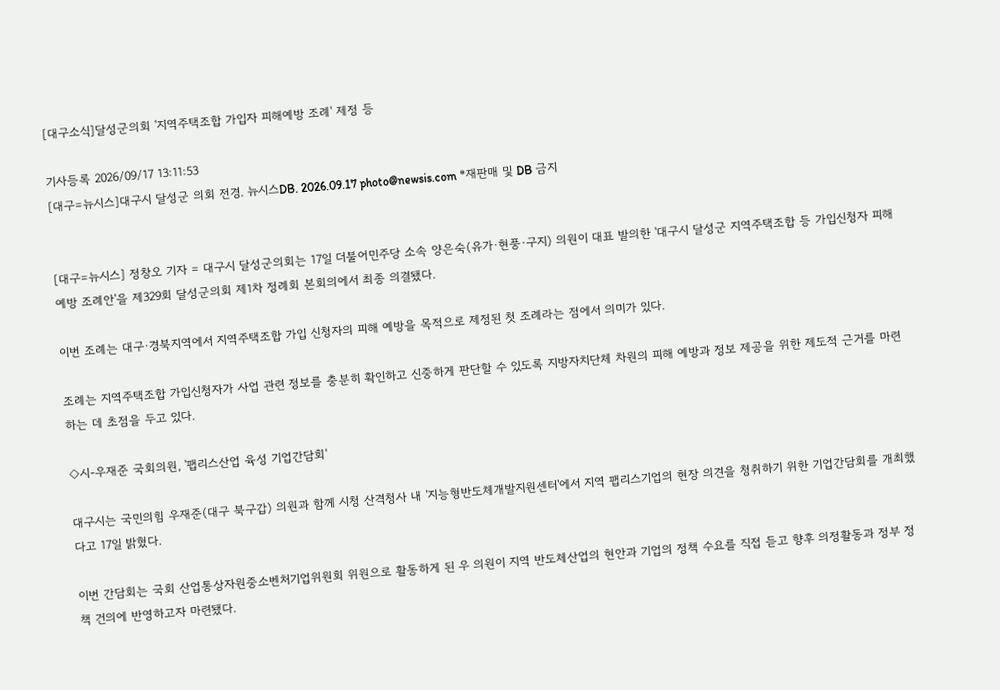[대구소식]달성군의회 '지역주택조합 가입자 피해예방 조례' 제정 등

기사등록 2026/09/17 13:11:53
[대구=뉴시스]대구시 달성군 의회 전경. 뉴시스DB. 2026.09.17 photo@newsis.com *재판매 및 DB 금지


[대구=뉴시스] 정창오 기자 = 대구시 달성군의회는 17일 더불어민주당 소속 양은숙(유가·현풍·구지) 의원이 대표 발의한 '대구시 달성군 지역주택조합 등 가입신청자 피해예방 조례안'을 제329회 달성군의회 제1차 정례회 본회의에서 최종 의결됐다.

이번 조례는 대구·경북지역에서 지역주택조합 가입 신청자의 피해 예방을 목적으로 제정된 첫 조례라는 점에서 의미가 있다.

조례는 지역주택조합 가입신청자가 사업 관련 정보를 충분히 확인하고 신중하게 판단할 수 있도록 지방자치단체 차원의 피해 예방과 정보 제공을 위한 제도적 근거를 마련하는 데 초점을 두고 있다.

◇시-우재준 국회의원, '팹리스산업 육성 기업간담회'

대구시는 국민의힘 우재준(대구 북구갑) 의원과 함께 시청 산격청사 내 '지능형반도체개발지원센터'에서 지역 팹리스기업의 현장 의견을 청취하기 위한 기업간담회를 개최했다고 17일 밝혔다.

이번 간담회는 국회 산업통상자원중소벤처기업위원회 위원으로 활동하게 된 우 의원이 지역 반도체산업의 현안과 기업의 정책 수요를 직접 듣고 향후 의정활동과 정부 정책 건의에 반영하고자 마련됐다.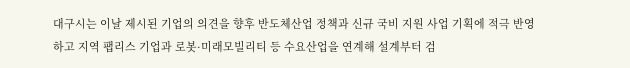대구시는 이날 제시된 기업의 의견을 향후 반도체산업 정책과 신규 국비 지원 사업 기획에 적극 반영하고 지역 팹리스 기업과 로봇·미래모빌리티 등 수요산업을 연계해 설계부터 검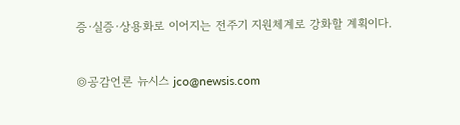증·실증·상용화로 이어지는 전주기 지원체계로 강화할 계획이다.


◎공감언론 뉴시스 jco@newsis.com